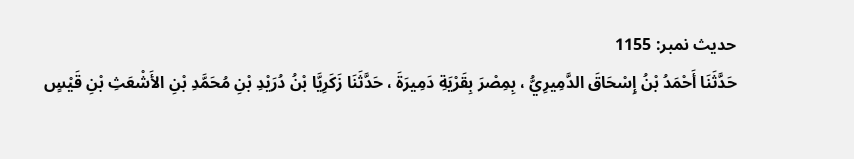حدیث نمبر: 1155
حَدَّثَنَا أَحْمَدُ بْنُ إِسْحَاقَ الدَّمِيرِيُّ ، بِمِصْرَ بِقَرْيَةِ دَمِيرَةَ ، حَدَّثَنَا زَكَرِيَّا بْنُ دُرَيْدِ بْنِ مُحَمَّدِ بْنِ الأَشْعَثِ بْنِ قَيْسٍ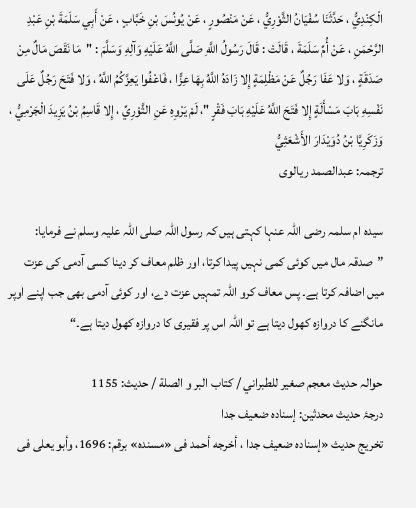الْكِنْدِيُّ ، حَدَّثَنَا سُفْيَانُ الثَّوْرِيُّ ، عَنْ مَنْصُورٍ ، عَنْ يُونُسَ بْنِ خَبَّابٍ ، عَنْ أَبِي سَلَمَةَ بْنِ عَبْدِ الرَّحْمَنِ ، عَنْ أُمِّ سَلَمَةَ ، قَالَتْ : قَالَ رَسُولُ اللَّهِ صَلَّى اللَّهُ عَلَيْهِ وَآلِهِ وَسَلَّمَ : "مَا نَقَصَ مَالٌ مِنْ صَدَقَةٍ ، وَلا عَفَا رَجُلٌ عَنْ مَظْلِمَةٍ إِلا زَادَهُ اللَّهُ بِهَا عِزًّا ، فَاعْفُوا يَعِزَّكُمُ اللَّهُ ، وَلا فَتَحَ رَجُلٌ عَلَى نَفْسِهِ بَابَ مَسْأَلَةٍ إِلا فَتَحَ اللَّهُ عَلَيْهِ بَابَ فَقْرٍ "، لَمْ يَرْوِهِ عَنِ الثَّوْرِيِّ ، إِلا قَاسِمُ بْنُ يَزِيدَ الْجَرْمِيُّ ، وَزَكَرِيَّا بْنُ دُوَيْدَارَ الأَشْعَثِيُّ
ترجمہ: عبدالصمد ریالوی

سیدہ ام سلمہ رضی اللہ عنہا کہتی ہیں کہ رسول اللہ صلی اللہ علیہ وسلم نے فرمایا: ”صدقہ مال میں کوئی کمی نہیں پیدا کرتا، اور ظلم معاف کر دینا کسی آدمی کی عزت میں اضافہ کرتا ہے۔ پس معاف کرو اللہ تمہیں عزت دے، اور کوئی آدمی بھی جب اپنے اوپر مانگنے کا دروازہ کھول دیتا ہے تو اللہ اس پر فقیری کا دروازہ کھول دیتا ہے۔“

حوالہ حدیث معجم صغير للطبراني / كتاب البر و الصلة / حدیث: 1155
درجۂ حدیث محدثین: إسناده ضعيف جدا
تخریج حدیث «إسناده ضعيف جدا ، أخرجه أحمد فى «مسنده» برقم: 1696، وأبو يعلى فى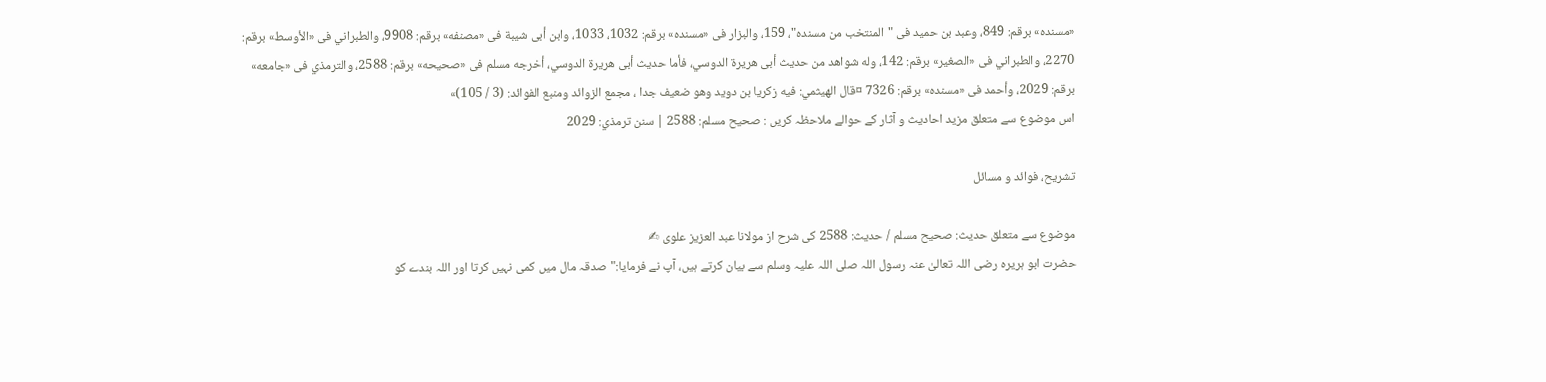«مسنده» برقم: 849، وعبد بن حميد فى "المنتخب من مسنده"، 159، والبزار فى «مسنده» برقم: 1032، 1033، وابن أبى شيبة فى «مصنفه» برقم: 9908، والطبراني فى «الأوسط» برقم: 2270، والطبراني فى «الصغير» برقم: 142، وله شواهد من حديث أبى هريرة الدوسي، فأما حديث أبى هريرة الدوسي، أخرجه مسلم فى «صحيحه» برقم: 2588، والترمذي فى «جامعه» برقم: 2029، وأحمد فى «مسنده» برقم: 7326 ¤قال الهيثمي: فيه زكريا بن دويد وهو ضعيف جدا ، مجمع الزوائد ومنبع الفوائد: (3 / 105)»
اس موضوع سے متعلق مزید احادیث و آثار کے حوالے ملاحظہ کریں : صحيح مسلم: 2588 | سنن ترمذي: 2029

تشریح، فوائد و مسائل

موضوع سے متعلق حدیث: صحيح مسلم / حدیث: 2588 کی شرح از مولانا عبد العزیز علوی ✍
حضرت ابو ہریرہ رضی اللہ تعالیٰ عنہ رسول اللہ صلی اللہ علیہ وسلم سے بیان کرتے ہیں، آپ نے فرمایا:"صدقہ مال میں کمی نہیں کرتا اور اللہ بندے کو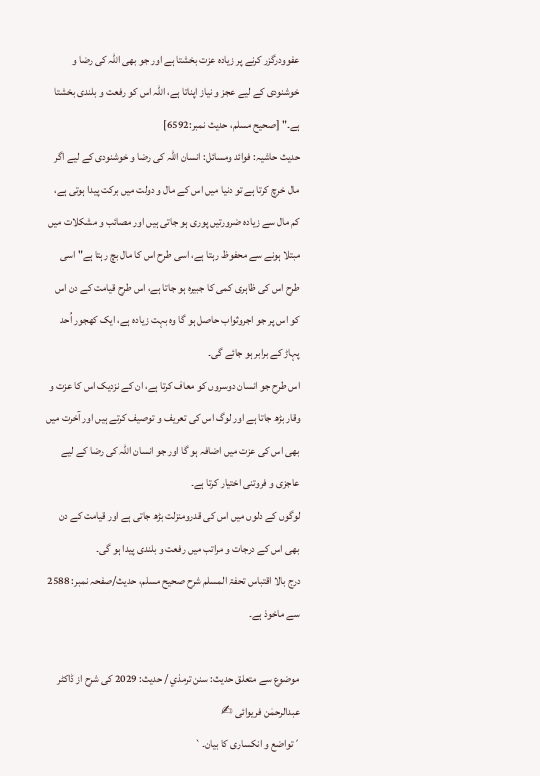عفوودرگزر کرنے پر زیادہ عزت بخشتا ہے اور جو بھی اللہ کی رضا و خوشنودی کے لیے عجز و نیاز اپناتا ہے، اللہ اس کو رفعت و بلندی بخشتا ہے۔" [صحيح مسلم، حديث نمبر:6592]
حدیث حاشیہ: فوائد ومسائل: انسان اللہ کی رضا و خوشنودی کے لیے اگر مال خرچ کرتا ہے تو دنیا میں اس کے مال و دولت میں برکت پیدا ہوتی ہے، کم مال سے زیادہ ضرورتیں پوری ہو جاتی ہیں اور مصائب و مشکلات میں مبتلا ہونے سے محفوظ رہتا ہے، اسی طرح اس کا مال بچ رہتا ہے" اسی طرح اس کی ظاہری کمی کا جبیرہ ہو جاتا ہے، اس طرح قیامت کے دن اس کو اس پر جو اجروثواب حاصل ہو گا وہ بہت زیادہ ہے، ایک کھجور اُحد پہاڑ کے برابر ہو جائے گی۔
اس طرح جو انسان دوسروں کو معاف کرتا ہے، ان کے نزدیک اس کا عزت و وقار بڑھ جاتا ہے اور لوگ اس کی تعریف و توصیف کرتے ہیں اور آخرت میں بھی اس کی عزت میں اضافہ ہو گا اور جو انسان اللہ کی رضا کے لیے عاجزی و فروتنی اختیار کرتا ہے۔
لوگوں کے دلوں میں اس کی قدرومنزلت بڑھ جاتی ہے اور قیامت کے دن بھی اس کے درجات و مراتب میں رفعت و بلندی پیدا ہو گی۔
درج بالا اقتباس تحفۃ المسلم شرح صحیح مسلم، حدیث/صفحہ نمبر: 2588 سے ماخوذ ہے۔

موضوع سے متعلق حدیث: سنن ترمذي / حدیث: 2029 کی شرح از ڈاکٹر عبدالرحمٰن فریوائی ✍
´تواضع و انکساری کا بیان۔`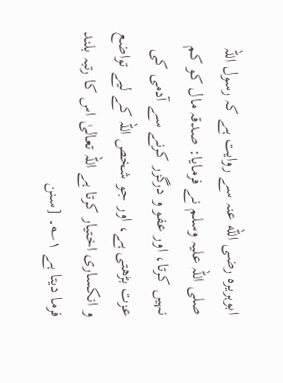ابوہریرہ رضی الله عنہ سے روایت ہے کہ رسول اللہ صلی اللہ علیہ وسلم نے فرمایا: صدقہ مال کو کم نہیں کرتا، اور عفو و درگزر کرنے سے آدمی کی عزت بڑھتی ہے، اور جو شخص اللہ کے لیے تواضع و انکساری اختیار کرتا ہے اللہ تعالیٰ اس کا رتبہ بلند فرما دیتا ہے ۱؎۔ [سنن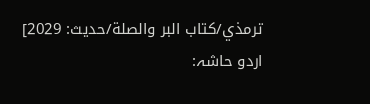ترمذي/كتاب البر والصلة/حدیث: 2029]
اردو حاشہ: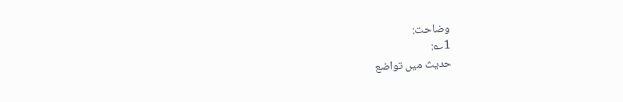وضاحت:
1؎:
حدیث میں تواضع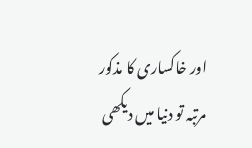اور خاکساری کا مذکور مرتبہ تو دنیا میں دیکھی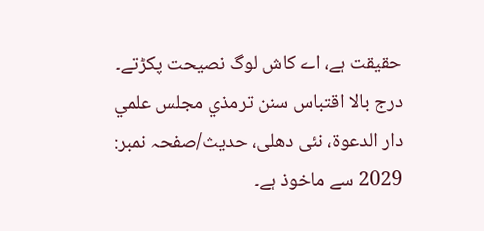حقیقت ہے، اے کاش لوگ نصیحت پکڑتے۔
درج بالا اقتباس سنن ترمذي مجلس علمي دار الدعوة، نئى دهلى، حدیث/صفحہ نمبر: 2029 سے ماخوذ ہے۔